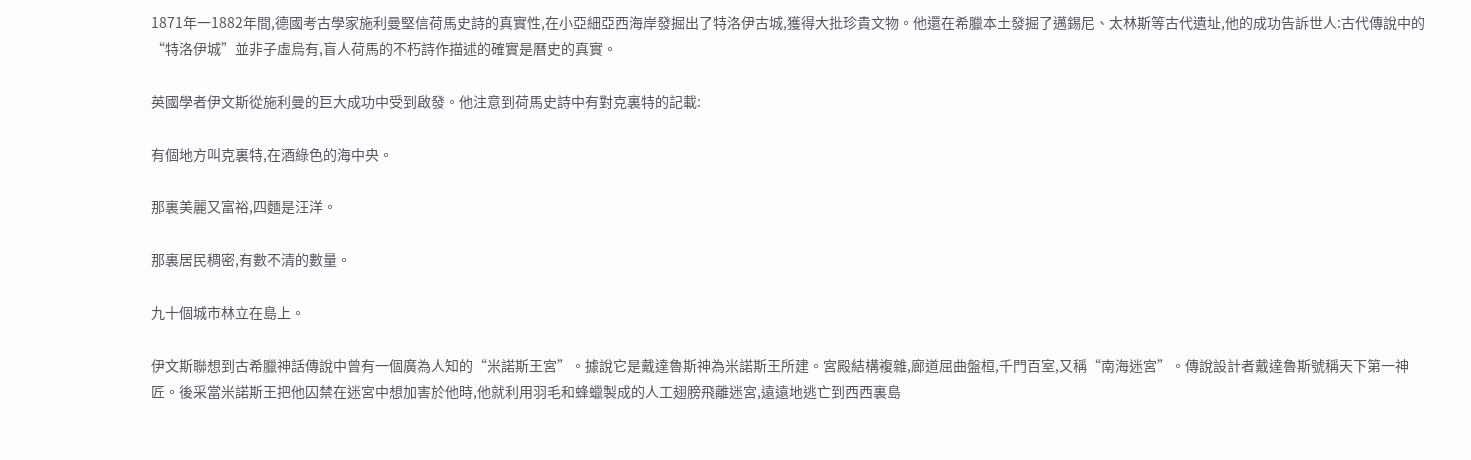1871年一1882年間,德國考古學家施利曼堅信荷馬史詩的真實性,在小亞細亞西海岸發掘出了特洛伊古城,獲得大批珍貴文物。他還在希臘本土發掘了邁錫尼、太林斯等古代遺址,他的成功告訴世人:古代傳說中的“特洛伊城”並非子虛烏有,盲人荷馬的不朽詩作描述的確實是曆史的真實。

英國學者伊文斯從施利曼的巨大成功中受到啟發。他注意到荷馬史詩中有對克裏特的記載:

有個地方叫克裏特,在酒綠色的海中央。

那裏美麗又富裕,四麵是汪洋。

那裏居民稠密,有數不清的數量。

九十個城市林立在島上。

伊文斯聯想到古希臘神話傳說中曾有一個廣為人知的“米諾斯王宮”。據說它是戴達魯斯神為米諾斯王所建。宮殿結構複雜,廊道屈曲盤桓,千門百室,又稱“南海迷宮”。傳說設計者戴達魯斯號稱天下第一神匠。後采當米諾斯王把他囚禁在迷宮中想加害於他時,他就利用羽毛和蜂蠟製成的人工翅膀飛離迷宮,遠遠地逃亡到西西裏島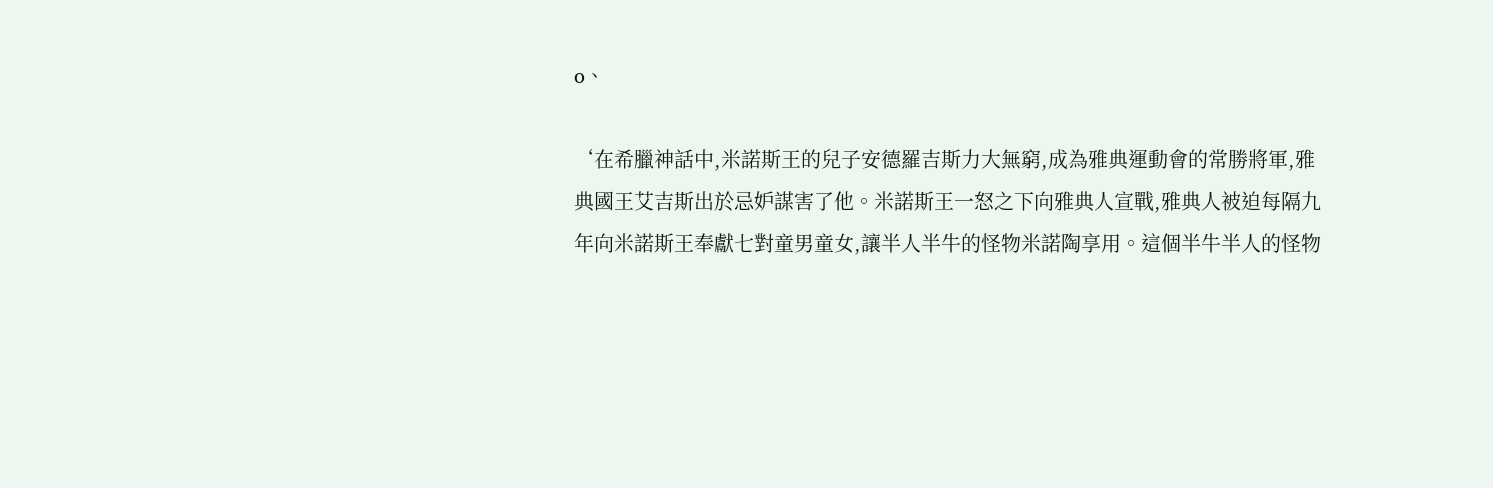o、

‘在希臘神話中,米諾斯王的兒子安德羅吉斯力大無窮,成為雅典運動會的常勝將軍,雅典國王艾吉斯出於忌妒謀害了他。米諾斯王一怒之下向雅典人宣戰,雅典人被迫每隔九年向米諾斯王奉獻七對童男童女,讓半人半牛的怪物米諾陶享用。這個半牛半人的怪物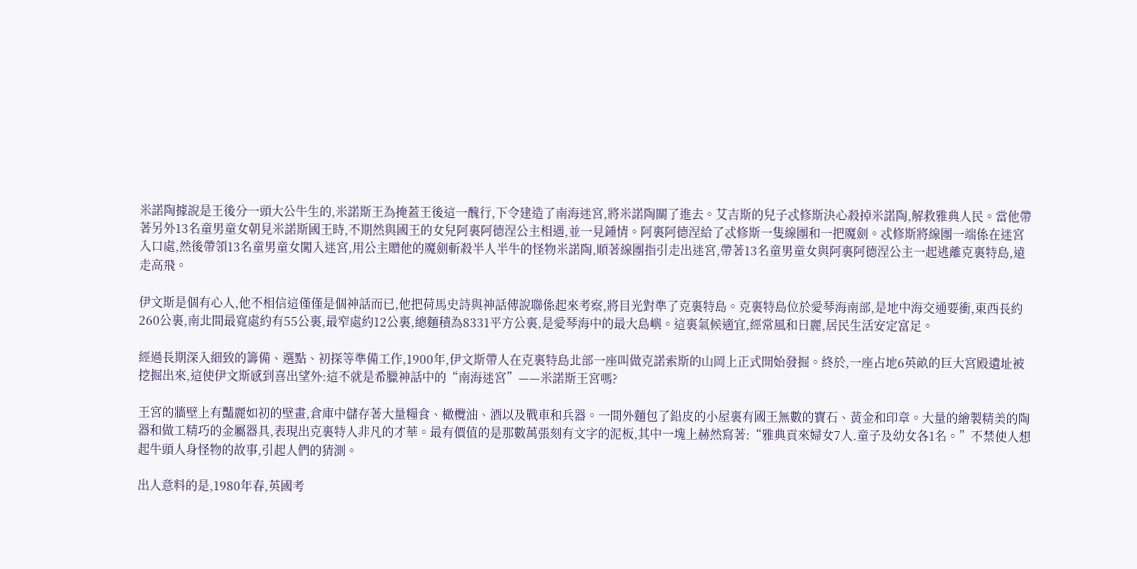米諾陶據說是王後分一頭大公牛生的,米諾斯王為掩蓋王後這一醜行,下令建造了南海迷宮,將米諾陶關了進去。艾吉斯的兒子忒修斯決心殺掉米諾陶,解救雅典人民。當他帶著另外13名童男童女朝見米諾斯國王時,不期然與國王的女兒阿裏阿德涅公主相遇,並一見鍾情。阿裏阿德涅給了忒修斯一隻線團和一把魔劍。忒修斯將線團一端係在迷宮入口處,然後帶領13名童男童女闖入迷宮,用公主贈他的魔劍斬殺半人半牛的怪物米諾陶,順著線團指引走出迷宮,帶著13名童男童女與阿裏阿德涅公主一起逃離克裏特島,遠走高飛。

伊文斯是個有心人,他不相信這僅僅是個神話而已,他把荷馬史詩與神話傳說聯係起來考察,將目光對準了克裏特島。克裏特島位於愛琴海南部,是地中海交通要衝,東西長約260公裏,南北間最寬處約有55公裏,最窄處約12公裏,總麵積為8331平方公裏,是愛琴海中的最大島嶼。這裏氣候適宜,經常風和日麗,居民生活安定富足。

經過長期深入細致的籌備、選點、初探等準備工作,1900年,伊文斯帶人在克裏特島北部一座叫做克諾索斯的山岡上正式開始發掘。終於,一座占地6英畝的巨大宮殿遺址被挖掘出來,這使伊文斯感到喜出望外:這不就是希臘神話中的“南海迷宮”——米諾斯王宮嗎?

王宮的牆壁上有豔麗如初的壁畫,倉庫中儲存著大量糧食、橄欖油、酒以及戰車和兵器。一間外麵包了鉛皮的小屋裏有國王無數的寶石、黃金和印章。大量的繪製精美的陶器和做工精巧的金屬器具,表現出克裏特人非凡的才華。最有價值的是那數萬張刻有文字的泥板,其中一塊上赫然寫著:“雅典貢來婦女7人.童子及幼女各1名。”不禁使人想起牛頭人身怪物的故事,引起人們的猜測。

出人意料的是,1980年春,英國考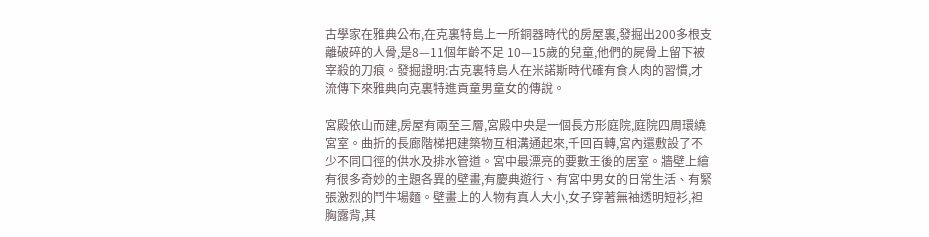古學家在雅典公布,在克裏特島上一所銅器時代的房屋裏,發掘出200多根支離破碎的人骨,是8—11個年齡不足 10—15歲的兒童,他們的屍骨上留下被宰殺的刀痕。發掘證明:古克裏特島人在米諾斯時代確有食人肉的習慣,才流傳下來雅典向克裏特進貢童男童女的傳說。

宮殿依山而建,房屋有兩至三層,宮殿中央是一個長方形庭院,庭院四周環繞宮室。曲折的長廊階梯把建築物互相溝通起來,千回百轉,宮內還敷設了不少不同口徑的供水及排水管道。宮中最漂亮的要數王後的居室。牆壁上繪有很多奇妙的主題各異的壁畫,有慶典遊行、有宮中男女的日常生活、有緊張激烈的鬥牛場麵。壁畫上的人物有真人大小,女子穿著無袖透明短衫,袒胸露背,其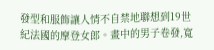發型和服飾讓人情不自禁地聯想到19世紀法國的摩登女郎。畫中的男子卷發,寬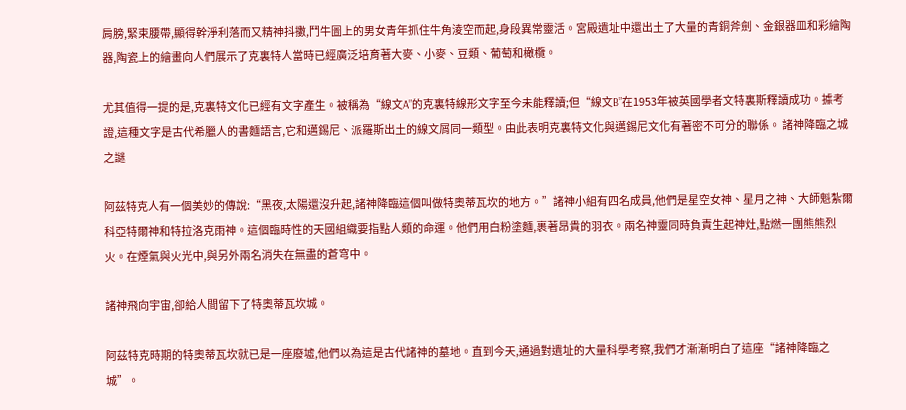肩膀,緊束腰帶,顯得幹淨利落而又精神抖擻,鬥牛圖上的男女青年抓住牛角淩空而起,身段異常靈活。宮殿遺址中還出土了大量的青銅斧劍、金銀器皿和彩繪陶器,陶瓷上的繪畫向人們展示了克裏特人當時已經廣泛培育著大麥、小麥、豆類、葡萄和橄欖。

尤其值得一提的是,克裏特文化已經有文字產生。被稱為“線文A”的克裏特線形文字至今未能釋讀;但“線文B”在1953年被英國學者文特裏斯釋讀成功。據考證,這種文字是古代希臘人的書麵語言,它和邁錫尼、派羅斯出土的線文屑同一類型。由此表明克裏特文化與邁錫尼文化有著密不可分的聯係。 諸神降臨之城之謎

阿茲特克人有一個美妙的傳說:“黑夜,太陽還沒升起,諸神降臨這個叫做特奧蒂瓦坎的地方。”諸神小組有四名成員,他們是星空女神、星月之神、大師魁紮爾科亞特爾神和特拉洛克雨神。這個臨時性的天國組織要指點人類的命運。他們用白粉塗麵,裹著昂貴的羽衣。兩名神靈同時負責生起神灶,點燃一團熊熊烈火。在煙氣與火光中,與另外兩名消失在無盡的蒼穹中。

諸神飛向宇宙,卻給人間留下了特奧蒂瓦坎城。

阿茲特克時期的特奧蒂瓦坎就已是一座廢墟,他們以為這是古代諸神的墓地。直到今天,通過對遺址的大量科學考察,我們才漸漸明白了這座“諸神降臨之城”。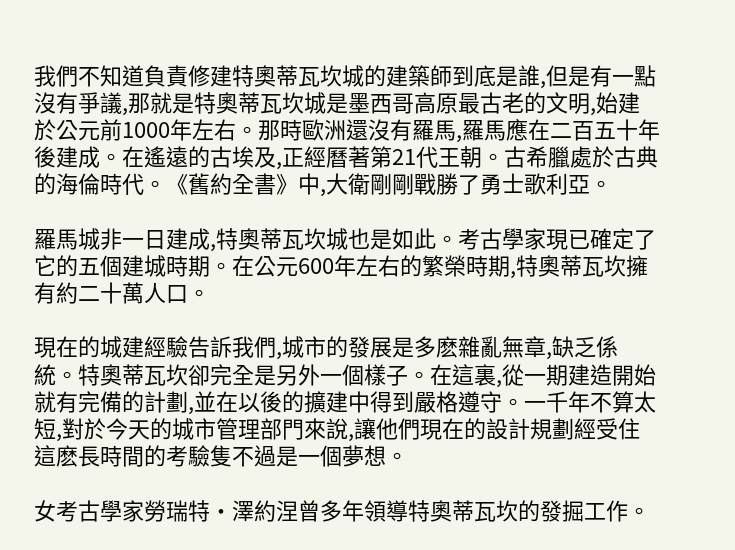我們不知道負責修建特奧蒂瓦坎城的建築師到底是誰,但是有一點沒有爭議,那就是特奧蒂瓦坎城是墨西哥高原最古老的文明,始建於公元前1000年左右。那時歐洲還沒有羅馬,羅馬應在二百五十年後建成。在遙遠的古埃及,正經曆著第21代王朝。古希臘處於古典的海倫時代。《舊約全書》中,大衛剛剛戰勝了勇士歌利亞。

羅馬城非一日建成,特奧蒂瓦坎城也是如此。考古學家現已確定了它的五個建城時期。在公元600年左右的繁榮時期,特奧蒂瓦坎擁有約二十萬人口。

現在的城建經驗告訴我們,城市的發展是多麽雜亂無章,缺乏係統。特奧蒂瓦坎卻完全是另外一個樣子。在這裏,從一期建造開始就有完備的計劃,並在以後的擴建中得到嚴格遵守。一千年不算太短,對於今天的城市管理部門來說,讓他們現在的設計規劃經受住這麽長時間的考驗隻不過是一個夢想。

女考古學家勞瑞特·澤約涅曾多年領導特奧蒂瓦坎的發掘工作。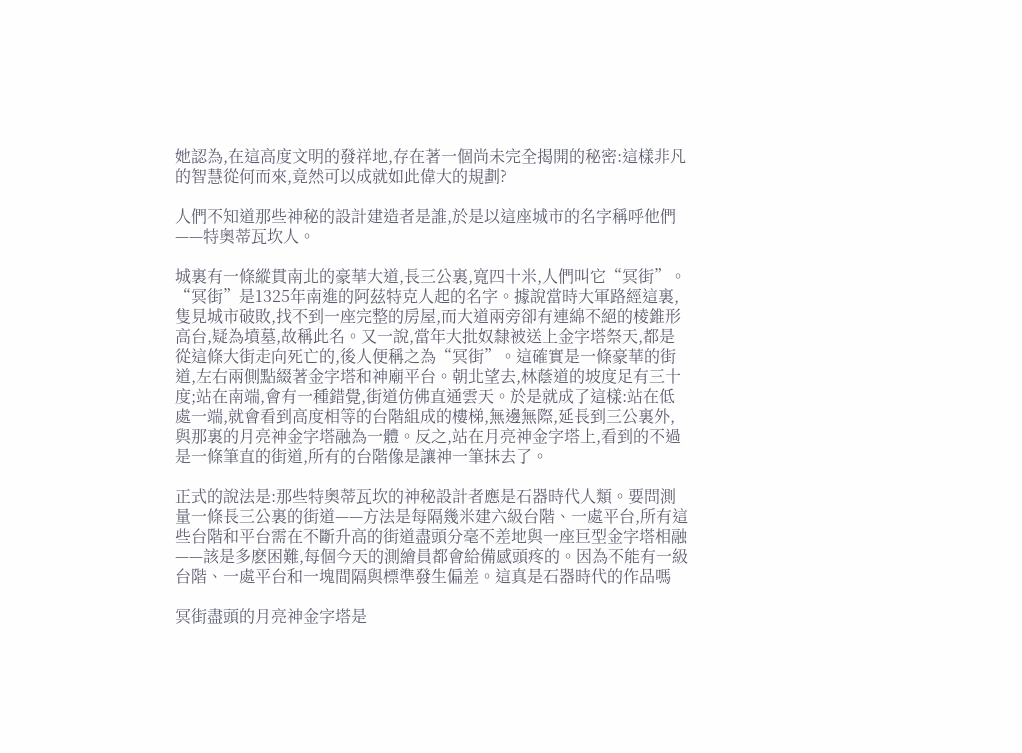她認為,在這高度文明的發祥地,存在著一個尚未完全揭開的秘密:這樣非凡的智慧從何而來,竟然可以成就如此偉大的規劃?

人們不知道那些神秘的設計建造者是誰,於是以這座城市的名字稱呼他們——特奧蒂瓦坎人。

城裏有一條縱貫南北的豪華大道,長三公裏,寬四十米,人們叫它“冥街”。“冥街”是1325年南進的阿茲特克人起的名字。據說當時大軍路經這裏,隻見城市破敗,找不到一座完整的房屋,而大道兩旁卻有連綿不絕的棱錐形高台,疑為墳墓,故稱此名。又一說,當年大批奴隸被送上金字塔祭天,都是從這條大街走向死亡的,後人便稱之為“冥街”。這確實是一條豪華的街道,左右兩側點綴著金字塔和神廟平台。朝北望去,林蔭道的坡度足有三十度;站在南端,會有一種錯覺,街道仿佛直通雲天。於是就成了這樣:站在低處一端,就會看到高度相等的台階組成的樓梯,無邊無際,延長到三公裏外,與那裏的月亮神金字塔融為一體。反之,站在月亮神金字塔上,看到的不過是一條筆直的街道,所有的台階像是讓神一筆抹去了。

正式的說法是:那些特奧蒂瓦坎的神秘設計者應是石器時代人類。要問測量一條長三公裏的街道——方法是每隔幾米建六級台階、一處平台,所有這些台階和平台需在不斷升高的街道盡頭分毫不差地與一座巨型金字塔相融——該是多麽困難,每個今天的測繪員都會給備感頭疼的。因為不能有一級台階、一處平台和一塊間隔與標準發生偏差。這真是石器時代的作品嗎

冥街盡頭的月亮神金字塔是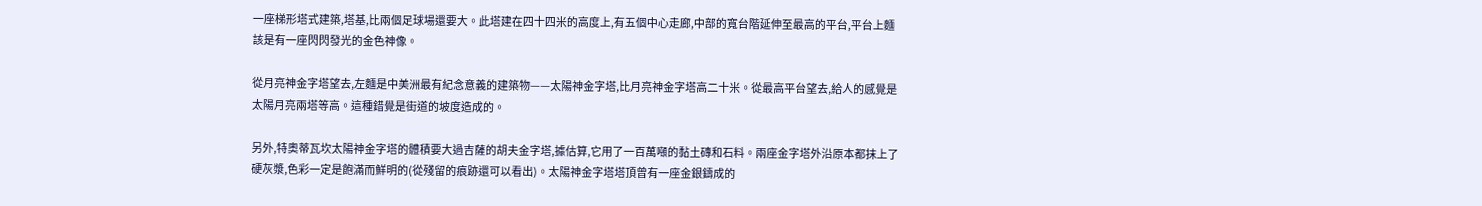一座梯形塔式建築,塔基,比兩個足球場還要大。此塔建在四十四米的高度上,有五個中心走廊,中部的寬台階延伸至最高的平台,平台上麵該是有一座閃閃發光的金色神像。

從月亮神金字塔望去,左麵是中美洲最有紀念意義的建築物——太陽神金字塔,比月亮神金字塔高二十米。從最高平台望去,給人的感覺是太陽月亮兩塔等高。這種錯覺是街道的坡度造成的。

另外,特奧蒂瓦坎太陽神金字塔的體積要大過吉薩的胡夫金字塔,據估算,它用了一百萬噸的黏土磚和石料。兩座金字塔外沿原本都抹上了硬灰漿,色彩一定是飽滿而鮮明的(從殘留的痕跡還可以看出)。太陽神金字塔塔頂曾有一座金銀鑄成的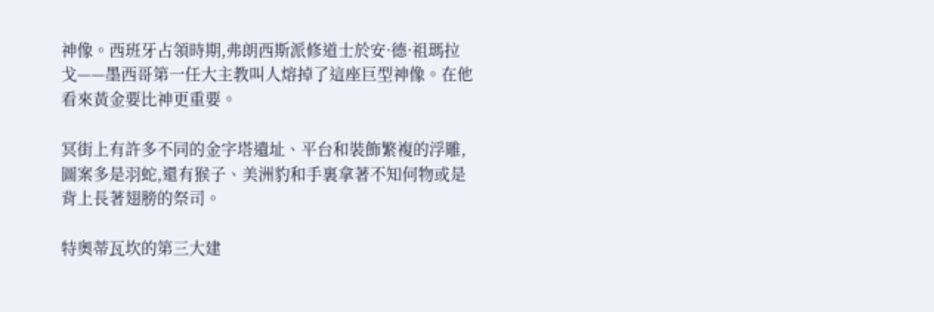神像。西班牙占領時期,弗朗西斯派修道士於安·德·祖瑪拉戈——墨西哥第一任大主教叫人熔掉了這座巨型神像。在他看來黃金要比神更重要。

冥街上有許多不同的金字塔遺址、平台和裝飾繁複的浮雕,圖案多是羽蛇,還有猴子、美洲豹和手裏拿著不知何物或是背上長著翅膀的祭司。

特奧蒂瓦坎的第三大建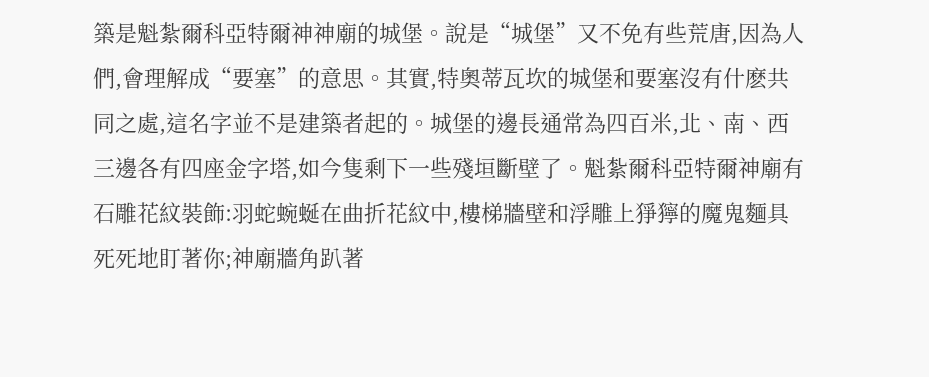築是魁紮爾科亞特爾神神廟的城堡。說是“城堡”又不免有些荒唐,因為人們,會理解成“要塞”的意思。其實,特奧蒂瓦坎的城堡和要塞沒有什麽共同之處,這名字並不是建築者起的。城堡的邊長通常為四百米,北、南、西三邊各有四座金字塔,如今隻剩下一些殘垣斷壁了。魁紮爾科亞特爾神廟有石雕花紋裝飾:羽蛇蜿蜒在曲折花紋中,樓梯牆壁和浮雕上猙獰的魔鬼麵具死死地盯著你;神廟牆角趴著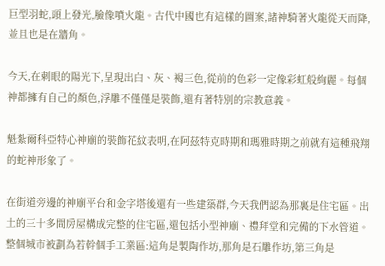巨型羽蛇,頭上發光,臉像噴火龍。古代中國也有這樣的圖案,諸神騎著火龍從天而降,並且也是在牆角。

今天,在刺眼的陽光下,呈現出白、灰、褐三色,從前的色彩一定像彩虹般絢麗。每個神都擁有自己的顏色,浮雕不僅僅是裝飾,還有著特別的宗教意義。

魁紮爾科亞特心神廟的裝飾花紋表明,在阿茲特克時期和瑪雅時期之前就有這種飛翔的蛇神形象了。

在街道旁邊的神廟平台和金字塔後還有一些建築群,今天我們認為那裏是住宅區。出土的三十多間房屋構成完整的住宅區,還包括小型神廟、禮拜堂和完備的下水管道。整個城市被劃為若幹個手工業區:這角是製陶作坊,那角是石雕作坊,第三角是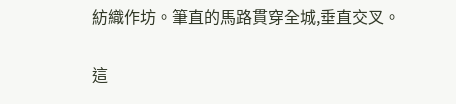紡織作坊。筆直的馬路貫穿全城,垂直交叉。

這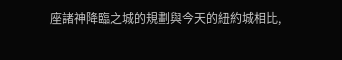座諸神降臨之城的規劃與今天的紐約城相比,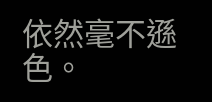依然毫不遜色。